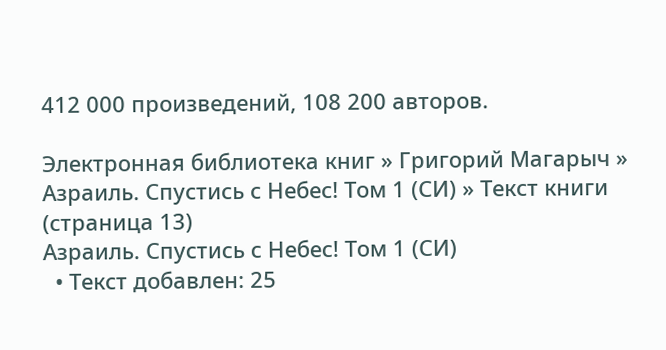412 000 произведений, 108 200 авторов.

Электронная библиотека книг » Григорий Магарыч » Азраиль. Спустись с Небес! Том 1 (СИ) » Текст книги (страница 13)
Азраиль. Спустись с Небес! Том 1 (СИ)
  • Текст добавлен: 25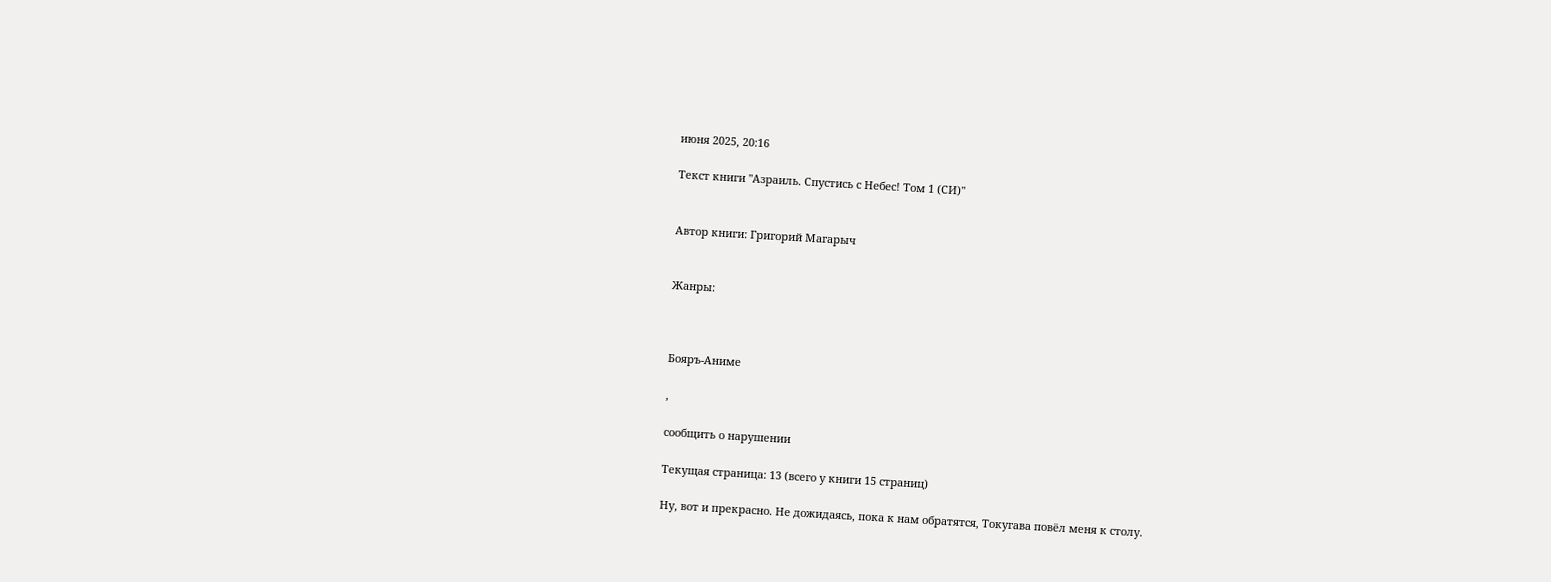июня 2025, 20:16

Текст книги "Азраиль. Спустись с Небес! Том 1 (СИ)"


Автор книги: Григорий Магарыч


Жанры:



Бояръ-Аниме

,

сообщить о нарушении

Текущая страница: 13 (всего у книги 15 страниц)

Ну, вот и прекрасно. Не дожидаясь, пока к нам обратятся, Токугава повёл меня к столу.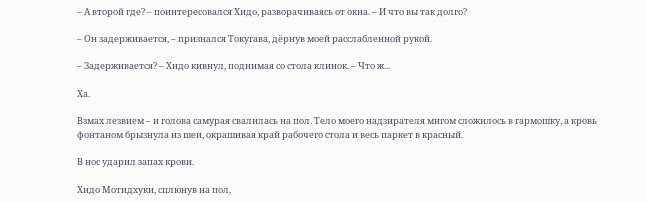– А второй где? – поинтересовался Хидо, разворачиваясь от окна. – И что вы так долго?

– Он задерживается, – признался Токугава, дёрнув моей расслабленной рукой.

– Задерживается? – Хидо кивнул, поднимая со стола клинок. – Что ж...

Ха.

Взмах лезвием – и голова самурая свалилась на пол. Тело моего надзирателя мигом сложилось в гармошку, а кровь фонтаном брызнула из шеи, окрашивая край рабочего стола и весь паркет в красный.

В нос ударил запах крови.

Хидо Мотидхуки, сплюнув на пол,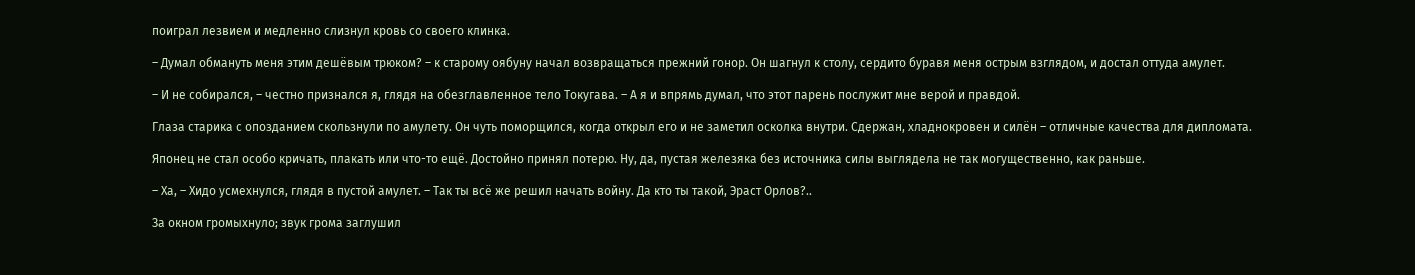поиграл лезвием и медленно слизнул кровь со своего клинка.

– Думал обмануть меня этим дешёвым трюком? – к старому оябуну начал возвращаться прежний гонор. Он шагнул к столу, сердито буравя меня острым взглядом, и достал оттуда амулет.

– И не собирался, – честно признался я, глядя на обезглавленное тело Токугава. – А я и впрямь думал, что этот парень послужит мне верой и правдой.

Глаза старика с опозданием скользнули по амулету. Он чуть поморщился, когда открыл его и не заметил осколка внутри. Сдержан, хладнокровен и силён – отличные качества для дипломата.

Японец не стал особо кричать, плакать или что-то ещё. Достойно принял потерю. Ну, да, пустая железяка без источника силы выглядела не так могущественно, как раньше.

– Ха, – Хидо усмехнулся, глядя в пустой амулет. – Так ты всё же решил начать войну. Да кто ты такой, Эраст Орлов?..

За окном громыхнуло; звук грома заглушил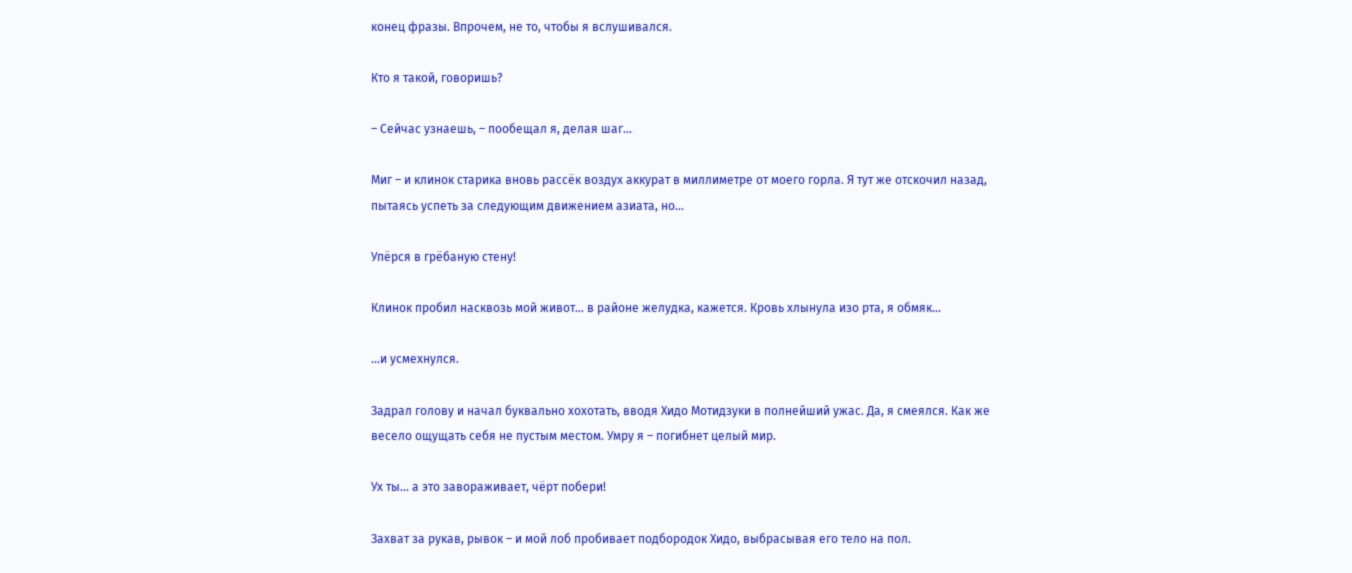конец фразы. Впрочем, не то, чтобы я вслушивался.

Кто я такой, говоришь?

– Сейчас узнаешь, – пообещал я, делая шаг...

Миг – и клинок старика вновь рассёк воздух аккурат в миллиметре от моего горла. Я тут же отскочил назад, пытаясь успеть за следующим движением азиата, но...

Упёрся в грёбаную стену!

Клинок пробил насквозь мой живот... в районе желудка, кажется. Кровь хлынула изо рта, я обмяк...

...и усмехнулся.

Задрал голову и начал буквально хохотать, вводя Хидо Мотидзуки в полнейший ужас. Да, я смеялся. Как же весело ощущать себя не пустым местом. Умру я – погибнет целый мир.

Ух ты... а это завораживает, чёрт побери!

Захват за рукав, рывок – и мой лоб пробивает подбородок Хидо, выбрасывая его тело на пол.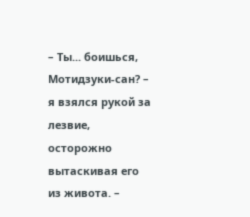– Ты... боишься, Мотидзуки-сан? – я взялся рукой за лезвие, осторожно вытаскивая его из живота. –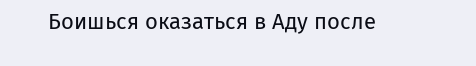Боишься оказаться в Аду после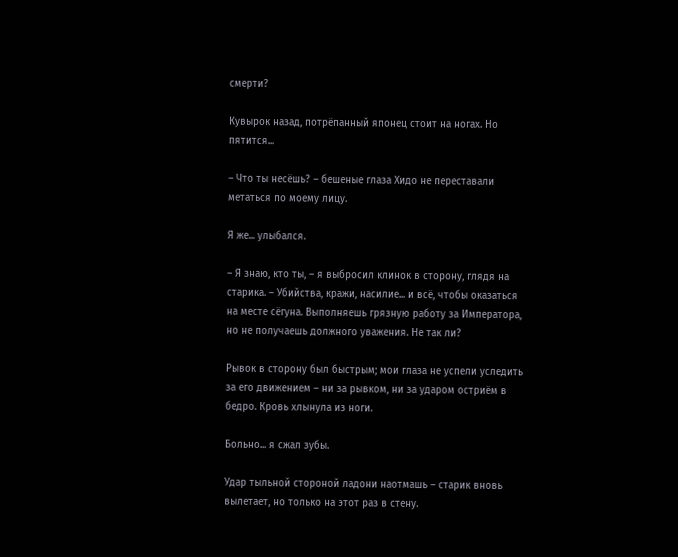смерти?

Кувырок назад, потрёпанный японец стоит на ногах. Но пятится...

– Что ты несёшь? – бешеные глаза Хидо не переставали метаться по моему лицу.

Я же... улыбался.

– Я знаю, кто ты, – я выбросил клинок в сторону, глядя на старика. – Убийства, кражи, насилие... и всё, чтобы оказаться на месте сёгуна. Выполняешь грязную работу за Императора, но не получаешь должного уважения. Не так ли?

Рывок в сторону был быстрым; мои глаза не успели уследить за его движением – ни за рывком, ни за ударом остриём в бедро. Кровь хлынула из ноги.

Больно... я сжал зубы.

Удар тыльной стороной ладони наотмашь – старик вновь вылетает, но только на этот раз в стену.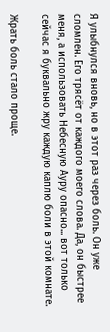Я улыбнулся вновь, но в этот раз через боль. Он уже сломлен. Его трясёт от каждого моего слова. Да, он быстрее меня, а использовать Небесную Ауру опасно... вот только сейчас я буквально жру каждую каплю боли в этой комнате.

Жрать боль стало проще.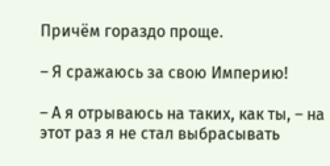Причём гораздо проще.

– Я сражаюсь за свою Империю!

– А я отрываюсь на таких, как ты, – на этот раз я не стал выбрасывать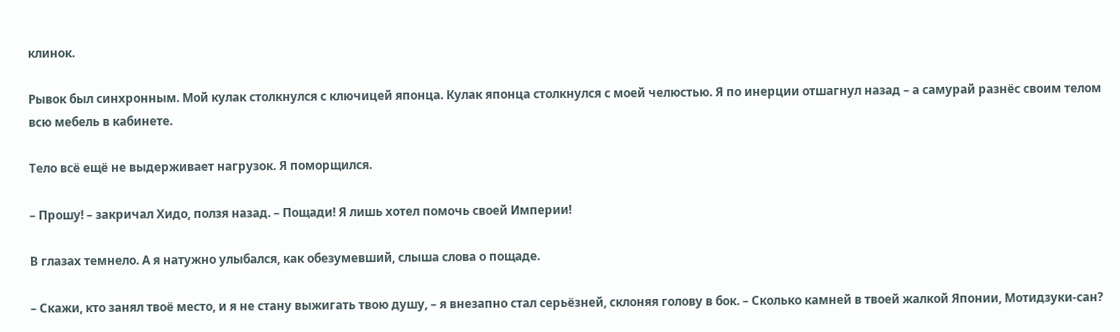клинок.

Рывок был синхронным. Мой кулак столкнулся с ключицей японца. Кулак японца столкнулся с моей челюстью. Я по инерции отшагнул назад – а самурай разнёс своим телом всю мебель в кабинете.

Тело всё ещё не выдерживает нагрузок. Я поморщился.

– Прошу! – закричал Хидо, ползя назад. – Пощади! Я лишь хотел помочь своей Империи!

В глазах темнело. А я натужно улыбался, как обезумевший, слыша слова о пощаде.

– Скажи, кто занял твоё место, и я не стану выжигать твою душу, – я внезапно стал серьёзней, склоняя голову в бок. – Сколько камней в твоей жалкой Японии, Мотидзуки-сан?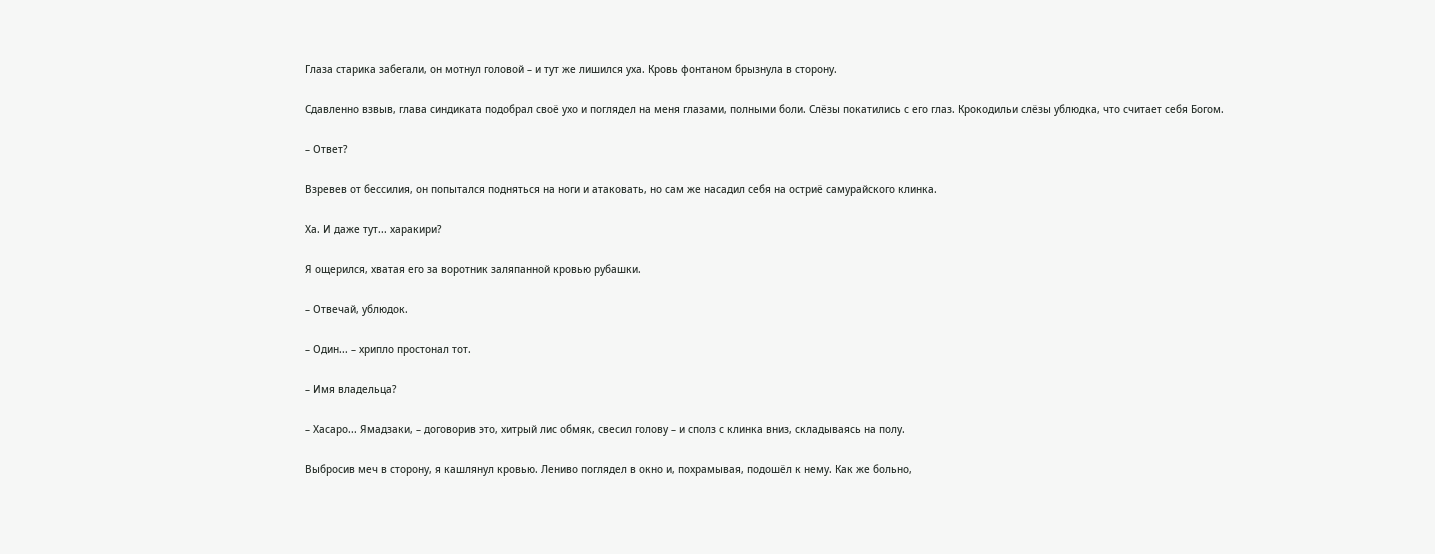Глаза старика забегали, он мотнул головой – и тут же лишился уха. Кровь фонтаном брызнула в сторону.

Сдавленно взвыв, глава синдиката подобрал своё ухо и поглядел на меня глазами, полными боли. Слёзы покатились с его глаз. Крокодильи слёзы ублюдка, что считает себя Богом.

– Ответ?

Взревев от бессилия, он попытался подняться на ноги и атаковать, но сам же насадил себя на остриё самурайского клинка.

Ха. И даже тут... харакири?

Я ощерился, хватая его за воротник заляпанной кровью рубашки.

– Отвечай, ублюдок.

– Один... – хрипло простонал тот.

– Имя владельца?

– Хасаро... Ямадзаки, – договорив это, хитрый лис обмяк, свесил голову – и сполз с клинка вниз, складываясь на полу.

Выбросив меч в сторону, я кашлянул кровью. Лениво поглядел в окно и, похрамывая, подошёл к нему. Как же больно,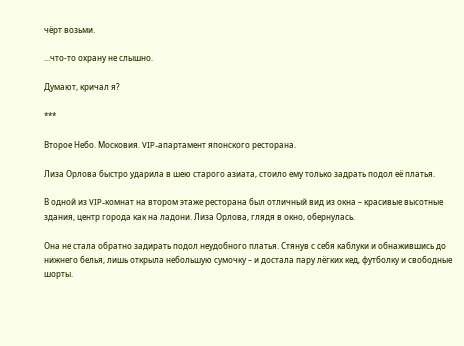чёрт возьми.

...что-то охрану не слышно.

Думают, кричал я?

***

Второе Небо. Московия. VIP-апартамент японского ресторана.

Лиза Орлова быстро ударила в шею старого азиата, стоило ему только задрать подол её платья.

В одной из VIP-комнат на втором этаже ресторана был отличный вид из окна – красивые высотные здания, центр города как на ладони. Лиза Орлова, глядя в окно, обернулась.

Она не стала обратно задирать подол неудобного платья. Стянув с себя каблуки и обнажившись до нижнего белья, лишь открыла небольшую сумочку – и достала пару лёгких кед, футболку и свободные шорты.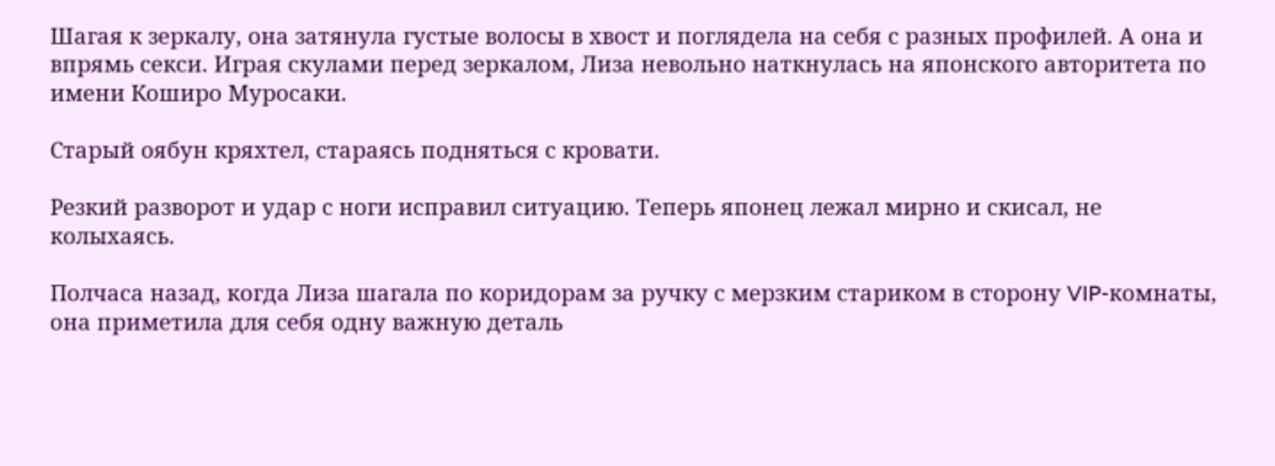Шагая к зеркалу, она затянула густые волосы в хвост и поглядела на себя с разных профилей. А она и впрямь секси. Играя скулами перед зеркалом, Лиза невольно наткнулась на японского авторитета по имени Коширо Муросаки.

Старый оябун кряхтел, стараясь подняться с кровати.

Резкий разворот и удар с ноги исправил ситуацию. Теперь японец лежал мирно и скисал, не колыхаясь.

Полчаса назад, когда Лиза шагала по коридорам за ручку с мерзким стариком в сторону VIP-комнаты, она приметила для себя одну важную деталь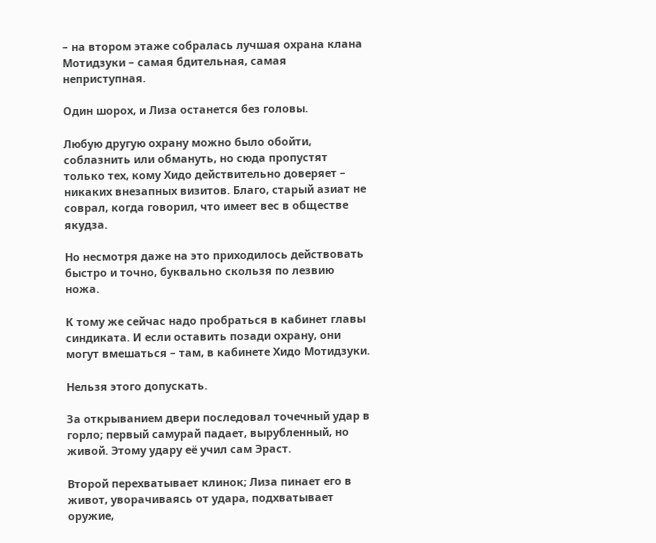– на втором этаже собралась лучшая охрана клана Мотидзуки – самая бдительная, самая неприступная.

Один шорох, и Лиза останется без головы.

Любую другую охрану можно было обойти, соблазнить или обмануть, но сюда пропустят только тех, кому Хидо действительно доверяет – никаких внезапных визитов. Благо, старый азиат не соврал, когда говорил, что имеет вес в обществе якудза.

Но несмотря даже на это приходилось действовать быстро и точно, буквально скользя по лезвию ножа.

К тому же сейчас надо пробраться в кабинет главы синдиката. И если оставить позади охрану, они могут вмешаться – там, в кабинете Хидо Мотидзуки.

Нельзя этого допускать.

За открыванием двери последовал точечный удар в горло; первый самурай падает, вырубленный, но живой. Этому удару её учил сам Эраст.

Второй перехватывает клинок; Лиза пинает его в живот, уворачиваясь от удара, подхватывает оружие,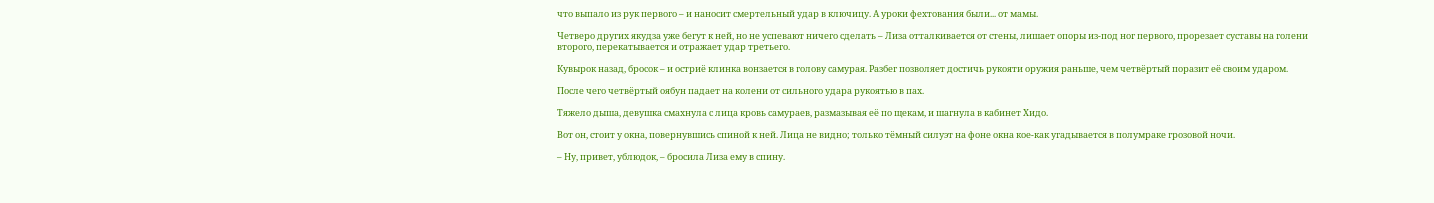что выпало из рук первого – и наносит смертельный удар в ключицу. А уроки фехтования были... от мамы.

Четверо других якудза уже бегут к ней, но не успевают ничего сделать – Лиза отталкивается от стены, лишает опоры из-под ног первого, прорезает суставы на голени второго, перекатывается и отражает удар третьего.

Кувырок назад, бросок – и остриё клинка вонзается в голову самурая. Разбег позволяет достичь рукояти оружия раньше, чем четвёртый поразит её своим ударом.

После чего четвёртый оябун падает на колени от сильного удара рукоятью в пах.

Тяжело дыша, девушка смахнула с лица кровь самураев, размазывая её по щекам, и шагнула в кабинет Хидо.

Вот он, стоит у окна, повернувшись спиной к ней. Лица не видно; только тёмный силуэт на фоне окна кое-как угадывается в полумраке грозовой ночи.

– Ну, привет, ублюдок, – бросила Лиза ему в спину.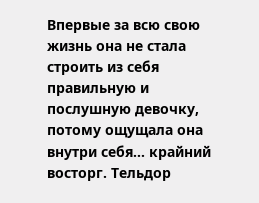Впервые за всю свою жизнь она не стала строить из себя правильную и послушную девочку, потому ощущала она внутри себя... крайний восторг. Тельдор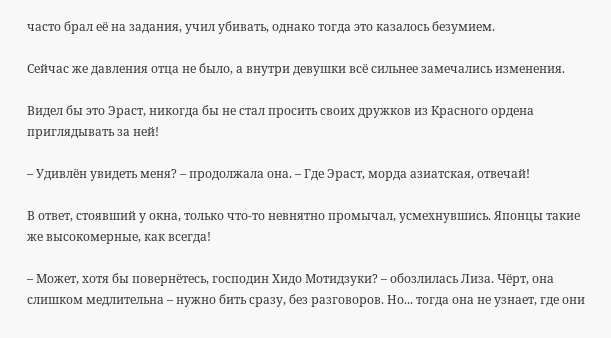часто брал её на задания, учил убивать, однако тогда это казалось безумием.

Сейчас же давления отца не было, а внутри девушки всё сильнее замечались изменения.

Видел бы это Эраст, никогда бы не стал просить своих дружков из Красного ордена приглядывать за ней!

– Удивлён увидеть меня? – продолжала она. – Где Эраст, морда азиатская, отвечай!

В ответ, стоявший у окна, только что-то невнятно промычал, усмехнувшись. Японцы такие же высокомерные, как всегда!

– Может, хотя бы повернётесь, господин Хидо Мотидзуки? – обозлилась Лиза. Чёрт, она слишком медлительна – нужно бить сразу, без разговоров. Но... тогда она не узнает, где они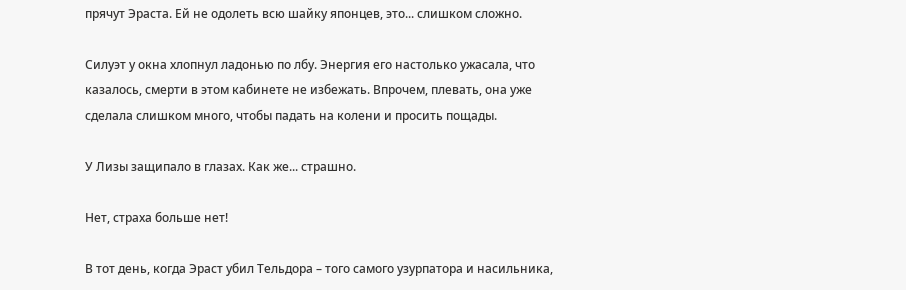прячут Эраста. Ей не одолеть всю шайку японцев, это... слишком сложно.

Силуэт у окна хлопнул ладонью по лбу. Энергия его настолько ужасала, что казалось, смерти в этом кабинете не избежать. Впрочем, плевать, она уже сделала слишком много, чтобы падать на колени и просить пощады.

У Лизы защипало в глазах. Как же... страшно.

Нет, страха больше нет!

В тот день, когда Эраст убил Тельдора – того самого узурпатора и насильника,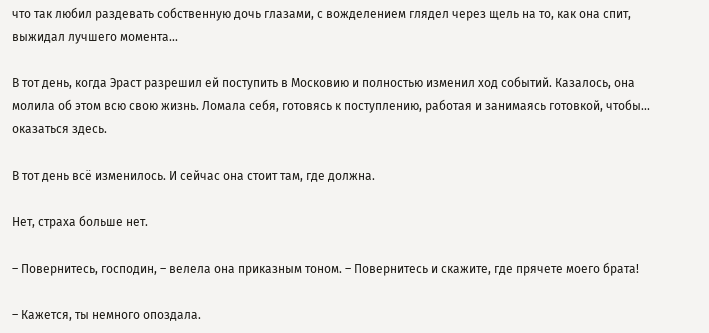что так любил раздевать собственную дочь глазами, с вожделением глядел через щель на то, как она спит, выжидал лучшего момента...

В тот день, когда Эраст разрешил ей поступить в Московию и полностью изменил ход событий. Казалось, она молила об этом всю свою жизнь. Ломала себя, готовясь к поступлению, работая и занимаясь готовкой, чтобы... оказаться здесь.

В тот день всё изменилось. И сейчас она стоит там, где должна.

Нет, страха больше нет.

– Повернитесь, господин, – велела она приказным тоном. – Повернитесь и скажите, где прячете моего брата!

– Кажется, ты немного опоздала.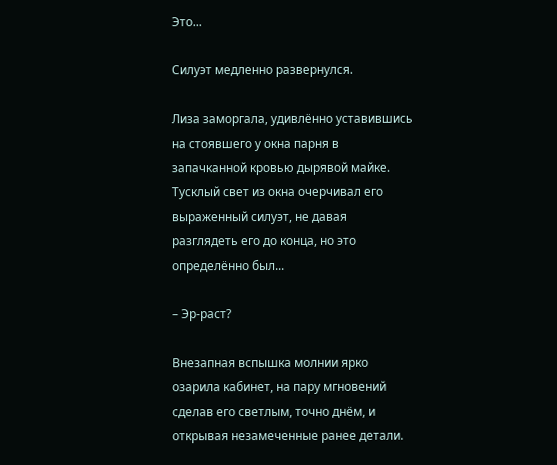Это...

Силуэт медленно развернулся.

Лиза заморгала, удивлённо уставившись на стоявшего у окна парня в запачканной кровью дырявой майке. Тусклый свет из окна очерчивал его выраженный силуэт, не давая разглядеть его до конца, но это определённо был...

– Эр-раст?

Внезапная вспышка молнии ярко озарила кабинет, на пару мгновений сделав его светлым, точно днём, и открывая незамеченные ранее детали.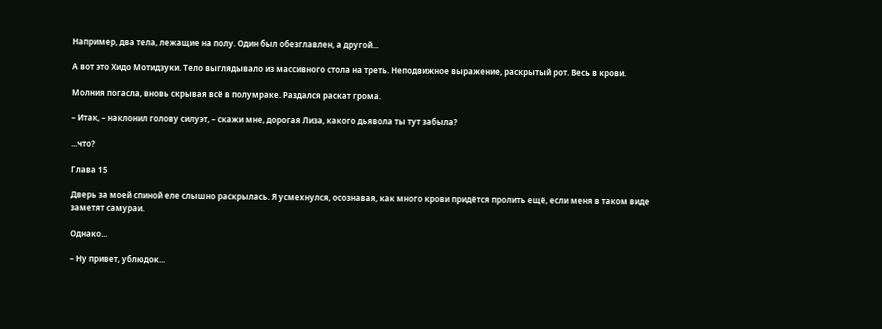Например, два тела, лежащие на полу. Один был обезглавлен, а другой...

А вот это Хидо Мотидзуки. Тело выглядывало из массивного стола на треть. Неподвижное выражение, раскрытый рот. Весь в крови.

Молния погасла, вновь скрывая всё в полумраке. Раздался раскат грома.

– Итак, – наклонил голову силуэт, – скажи мне, дорогая Лиза, какого дьявола ты тут забыла?

...что?

Глава 15

Дверь за моей спиной еле слышно раскрылась. Я усмехнулся, осознавая, как много крови придётся пролить ещё, если меня в таком виде заметят самураи.

Однако...

– Ну привет, ублюдок...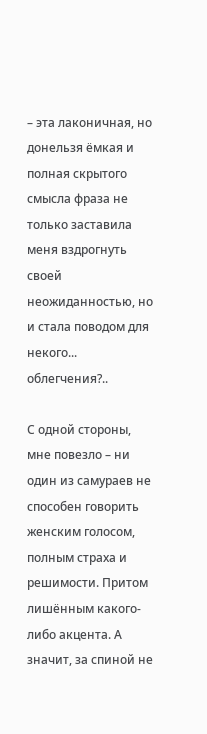– эта лаконичная, но донельзя ёмкая и полная скрытого смысла фраза не только заставила меня вздрогнуть своей неожиданностью, но и стала поводом для некого... облегчения?..

С одной стороны, мне повезло – ни один из самураев не способен говорить женским голосом, полным страха и решимости. Притом лишённым какого-либо акцента. А значит, за спиной не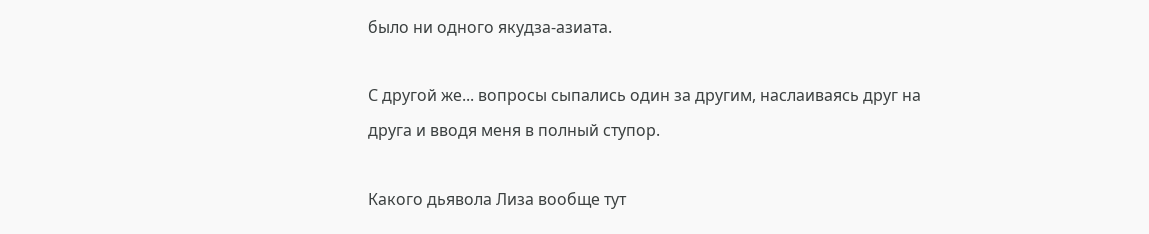было ни одного якудза-азиата.

С другой же... вопросы сыпались один за другим, наслаиваясь друг на друга и вводя меня в полный ступор.

Какого дьявола Лиза вообще тут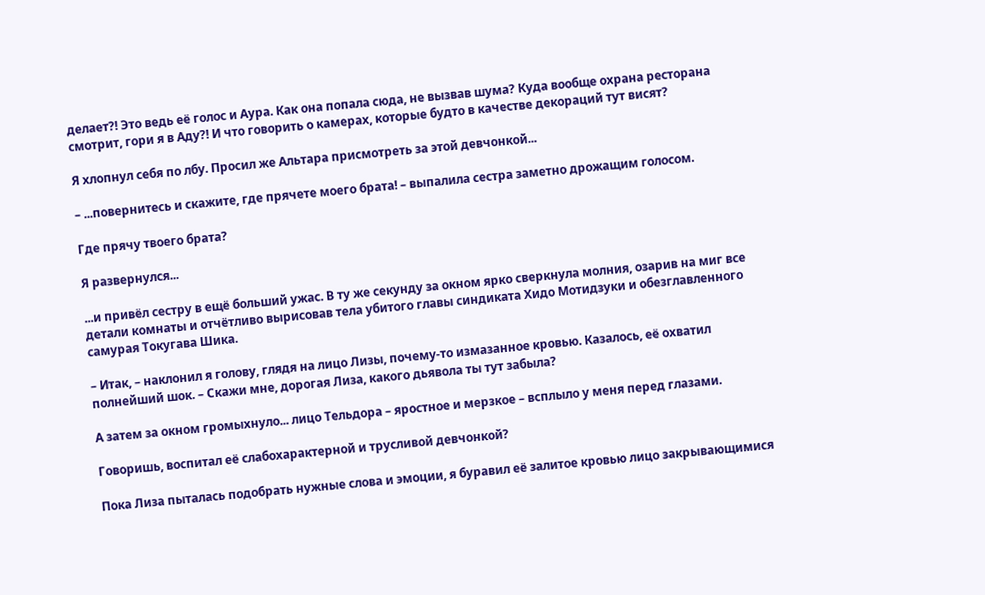делает?! Это ведь её голос и Аура. Как она попала сюда, не вызвав шума? Куда вообще охрана ресторана смотрит, гори я в Аду?! И что говорить о камерах, которые будто в качестве декораций тут висят?

Я хлопнул себя по лбу. Просил же Альтара присмотреть за этой девчонкой...

– ...повернитесь и скажите, где прячете моего брата! – выпалила сестра заметно дрожащим голосом.

Где прячу твоего брата?

Я развернулся...

...и привёл сестру в ещё больший ужас. В ту же секунду за окном ярко сверкнула молния, озарив на миг все детали комнаты и отчётливо вырисовав тела убитого главы синдиката Хидо Мотидзуки и обезглавленного самурая Токугава Шика.

– Итак, – наклонил я голову, глядя на лицо Лизы, почему-то измазанное кровью. Казалось, её охватил полнейший шок. – Скажи мне, дорогая Лиза, какого дьявола ты тут забыла?

А затем за окном громыхнуло... лицо Тельдора – яростное и мерзкое – всплыло у меня перед глазами.

Говоришь, воспитал её слабохарактерной и трусливой девчонкой?

Пока Лиза пыталась подобрать нужные слова и эмоции, я буравил её залитое кровью лицо закрывающимися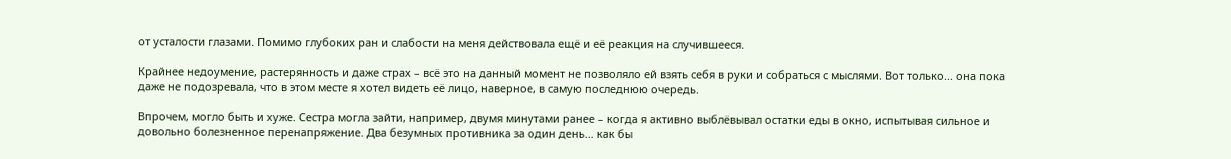от усталости глазами. Помимо глубоких ран и слабости на меня действовала ещё и её реакция на случившееся.

Крайнее недоумение, растерянность и даже страх – всё это на данный момент не позволяло ей взять себя в руки и собраться с мыслями. Вот только... она пока даже не подозревала, что в этом месте я хотел видеть её лицо, наверное, в самую последнюю очередь.

Впрочем, могло быть и хуже. Сестра могла зайти, например, двумя минутами ранее – когда я активно выблёвывал остатки еды в окно, испытывая сильное и довольно болезненное перенапряжение. Два безумных противника за один день... как бы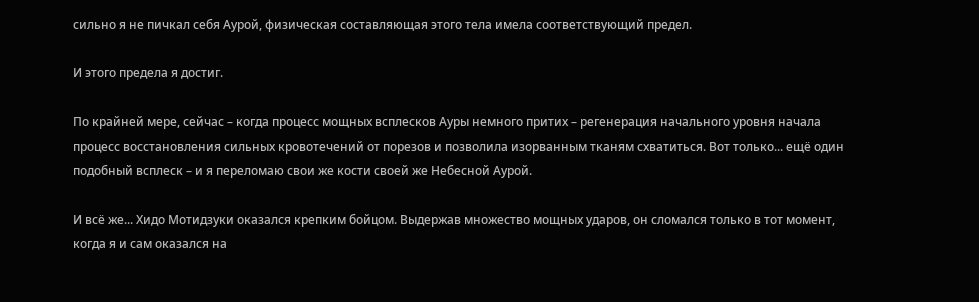сильно я не пичкал себя Аурой, физическая составляющая этого тела имела соответствующий предел.

И этого предела я достиг.

По крайней мере, сейчас – когда процесс мощных всплесков Ауры немного притих – регенерация начального уровня начала процесс восстановления сильных кровотечений от порезов и позволила изорванным тканям схватиться. Вот только... ещё один подобный всплеск – и я переломаю свои же кости своей же Небесной Аурой.

И всё же... Хидо Мотидзуки оказался крепким бойцом. Выдержав множество мощных ударов, он сломался только в тот момент, когда я и сам оказался на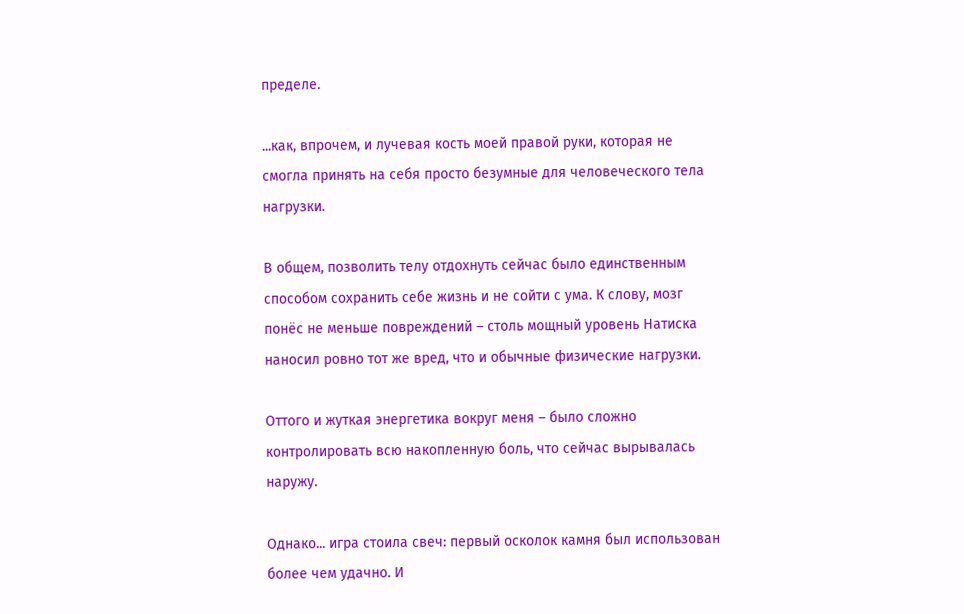пределе.

...как, впрочем, и лучевая кость моей правой руки, которая не смогла принять на себя просто безумные для человеческого тела нагрузки.

В общем, позволить телу отдохнуть сейчас было единственным способом сохранить себе жизнь и не сойти с ума. К слову, мозг понёс не меньше повреждений – столь мощный уровень Натиска наносил ровно тот же вред, что и обычные физические нагрузки.

Оттого и жуткая энергетика вокруг меня – было сложно контролировать всю накопленную боль, что сейчас вырывалась наружу.

Однако... игра стоила свеч: первый осколок камня был использован более чем удачно. И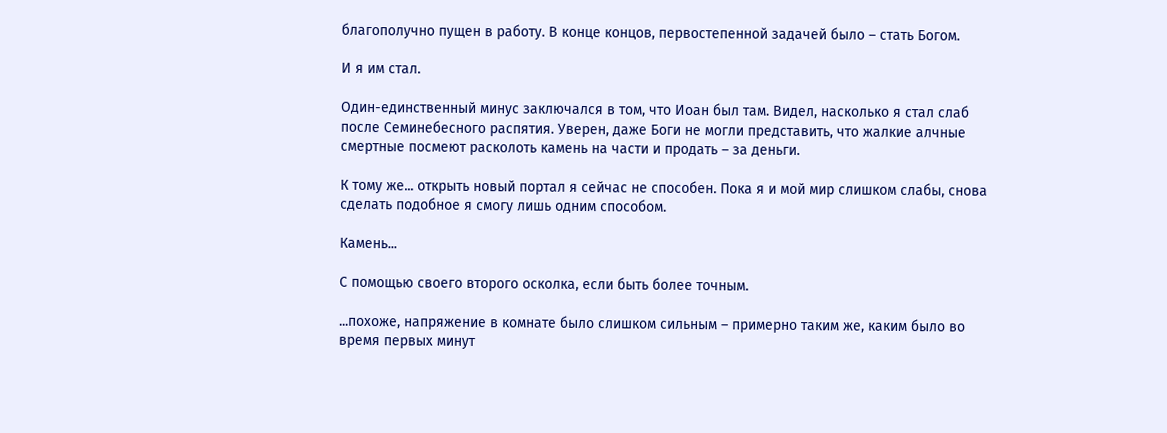благополучно пущен в работу. В конце концов, первостепенной задачей было – стать Богом.

И я им стал.

Один-единственный минус заключался в том, что Иоан был там. Видел, насколько я стал слаб после Семинебесного распятия. Уверен, даже Боги не могли представить, что жалкие алчные смертные посмеют расколоть камень на части и продать – за деньги.

К тому же... открыть новый портал я сейчас не способен. Пока я и мой мир слишком слабы, снова сделать подобное я смогу лишь одним способом.

Камень...

С помощью своего второго осколка, если быть более точным.

...похоже, напряжение в комнате было слишком сильным – примерно таким же, каким было во время первых минут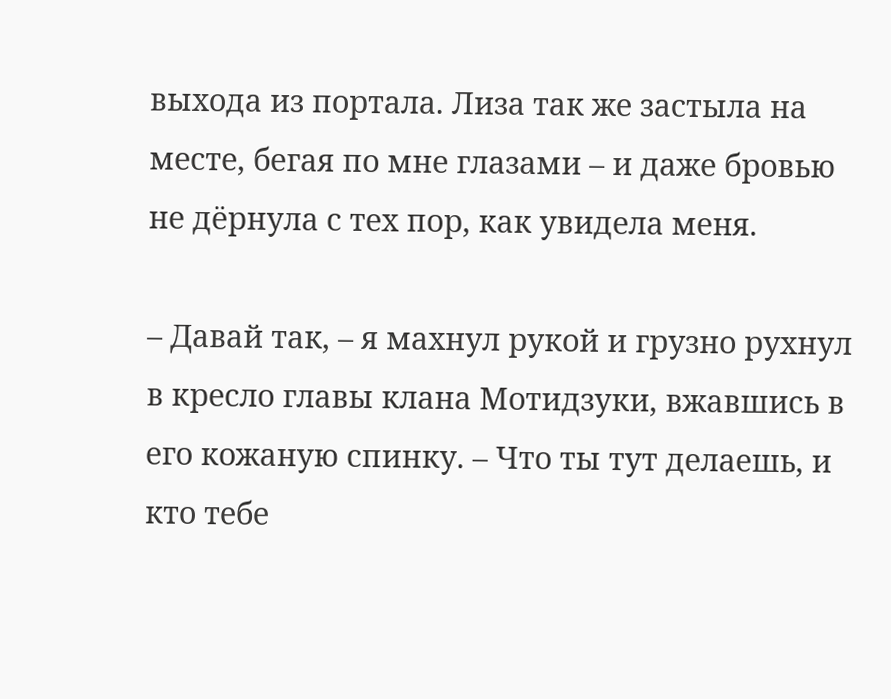выхода из портала. Лиза так же застыла на месте, бегая по мне глазами – и даже бровью не дёрнула с тех пор, как увидела меня.

– Давай так, – я махнул рукой и грузно рухнул в кресло главы клана Мотидзуки, вжавшись в его кожаную спинку. – Что ты тут делаешь, и кто тебе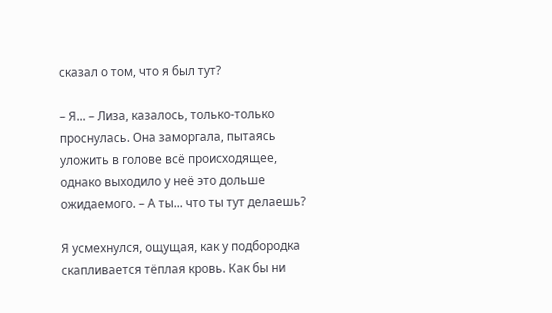сказал о том, что я был тут?

– Я... – Лиза, казалось, только-только проснулась. Она заморгала, пытаясь уложить в голове всё происходящее, однако выходило у неё это дольше ожидаемого. – А ты... что ты тут делаешь?

Я усмехнулся, ощущая, как у подбородка скапливается тёплая кровь. Как бы ни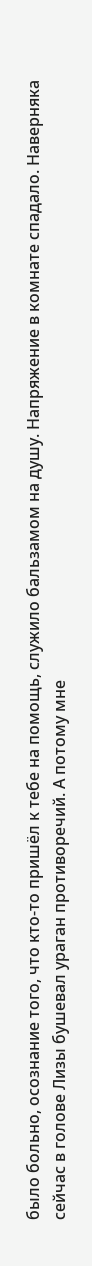было больно, осознание того, что кто-то пришёл к тебе на помощь, служило бальзамом на душу. Напряжение в комнате спадало. Наверняка сейчас в голове Лизы бушевал ураган противоречий. А потому мне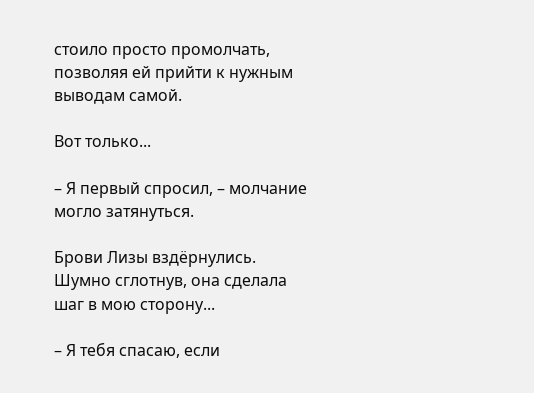стоило просто промолчать, позволяя ей прийти к нужным выводам самой.

Вот только...

– Я первый спросил, – молчание могло затянуться.

Брови Лизы вздёрнулись. Шумно сглотнув, она сделала шаг в мою сторону...

– Я тебя спасаю, если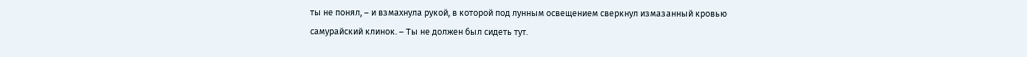ты не понял, – и взмахнула рукой, в которой под лунным освещением сверкнул измазанный кровью самурайский клинок. – Ты не должен был сидеть тут.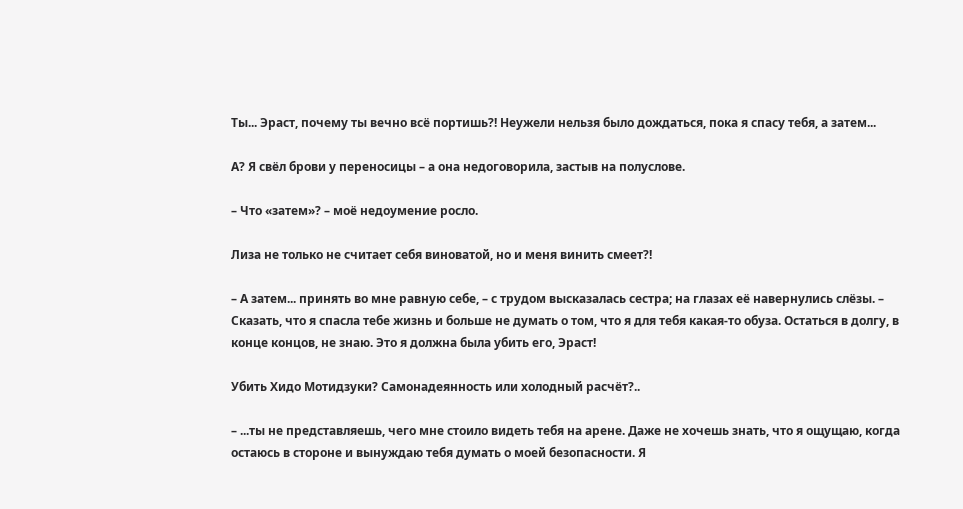Ты... Эраст, почему ты вечно всё портишь?! Неужели нельзя было дождаться, пока я спасу тебя, а затем...

А? Я свёл брови у переносицы – а она недоговорила, застыв на полуслове.

– Что «затем»? – моё недоумение росло.

Лиза не только не считает себя виноватой, но и меня винить смеет?!

– А затем... принять во мне равную себе, – с трудом высказалась сестра; на глазах её навернулись слёзы. – Сказать, что я спасла тебе жизнь и больше не думать о том, что я для тебя какая-то обуза. Остаться в долгу, в конце концов, не знаю. Это я должна была убить его, Эраст!

Убить Хидо Мотидзуки? Самонадеянность или холодный расчёт?..

– ...ты не представляешь, чего мне стоило видеть тебя на арене. Даже не хочешь знать, что я ощущаю, когда остаюсь в стороне и вынуждаю тебя думать о моей безопасности. Я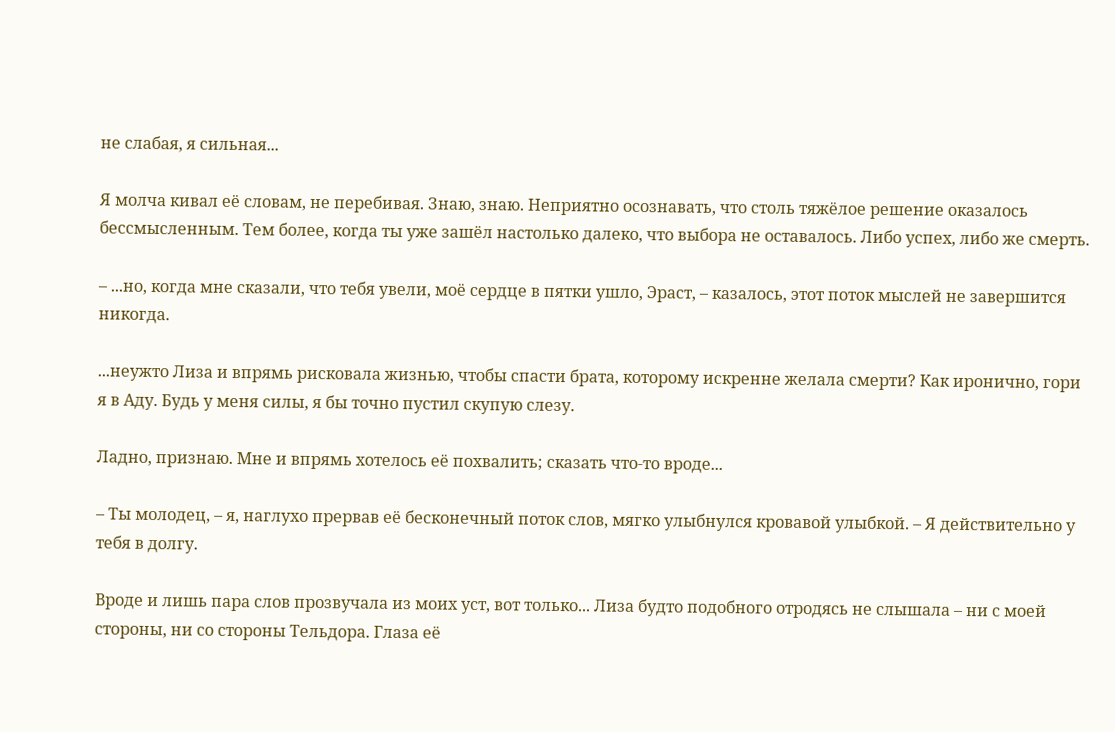не слабая, я сильная...

Я молча кивал её словам, не перебивая. Знаю, знаю. Неприятно осознавать, что столь тяжёлое решение оказалось бессмысленным. Тем более, когда ты уже зашёл настолько далеко, что выбора не оставалось. Либо успех, либо же смерть.

– ...но, когда мне сказали, что тебя увели, моё сердце в пятки ушло, Эраст, – казалось, этот поток мыслей не завершится никогда.

...неужто Лиза и впрямь рисковала жизнью, чтобы спасти брата, которому искренне желала смерти? Как иронично, гори я в Аду. Будь у меня силы, я бы точно пустил скупую слезу.

Ладно, признаю. Мне и впрямь хотелось её похвалить; сказать что-то вроде...

– Ты молодец, – я, наглухо прервав её бесконечный поток слов, мягко улыбнулся кровавой улыбкой. – Я действительно у тебя в долгу.

Вроде и лишь пара слов прозвучала из моих уст, вот только... Лиза будто подобного отродясь не слышала – ни с моей стороны, ни со стороны Тельдора. Глаза её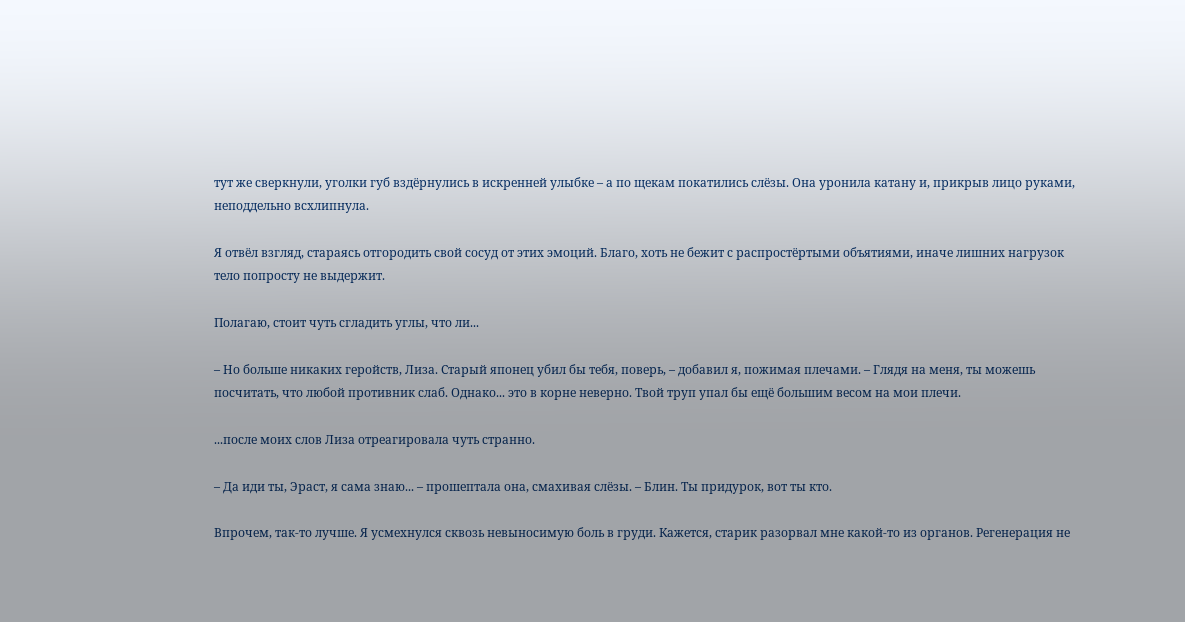тут же сверкнули, уголки губ вздёрнулись в искренней улыбке – а по щекам покатились слёзы. Она уронила катану и, прикрыв лицо руками, неподдельно всхлипнула.

Я отвёл взгляд, стараясь отгородить свой сосуд от этих эмоций. Благо, хоть не бежит с распростёртыми объятиями, иначе лишних нагрузок тело попросту не выдержит.

Полагаю, стоит чуть сгладить углы, что ли...

– Но больше никаких геройств, Лиза. Старый японец убил бы тебя, поверь, – добавил я, пожимая плечами. – Глядя на меня, ты можешь посчитать, что любой противник слаб. Однако... это в корне неверно. Твой труп упал бы ещё большим весом на мои плечи.

...после моих слов Лиза отреагировала чуть странно.

– Да иди ты, Эраст, я сама знаю... – прошептала она, смахивая слёзы. – Блин. Ты придурок, вот ты кто.

Впрочем, так-то лучше. Я усмехнулся сквозь невыносимую боль в груди. Кажется, старик разорвал мне какой-то из органов. Регенерация не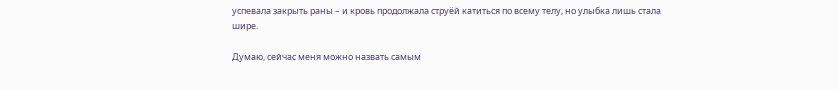успевала закрыть раны – и кровь продолжала струёй катиться по всему телу, но улыбка лишь стала шире.

Думаю, сейчас меня можно назвать самым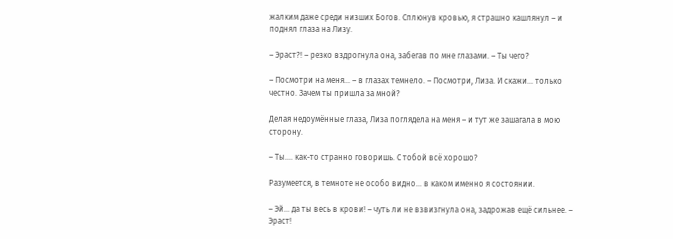жалким даже среди низших Богов. Сплюнув кровью, я страшно кашлянул – и поднял глаза на Лизу.

– Эраст?! – резко вздрогнула она, забегав по мне глазами. – Ты чего?

– Посмотри на меня... – в глазах темнело. – Посмотри, Лиза. И скажи... только честно. Зачем ты пришла за мной?

Делая недоумённые глаза, Лиза поглядела на меня – и тут же зашагала в мою сторону.

– Ты.... как-то странно говоришь. С тобой всё хорошо?

Разумеется, в темноте не особо видно... в каком именно я состоянии.

– Эй... да ты весь в крови! – чуть ли не взвизгнула она, задрожав ещё сильнее. – Эраст!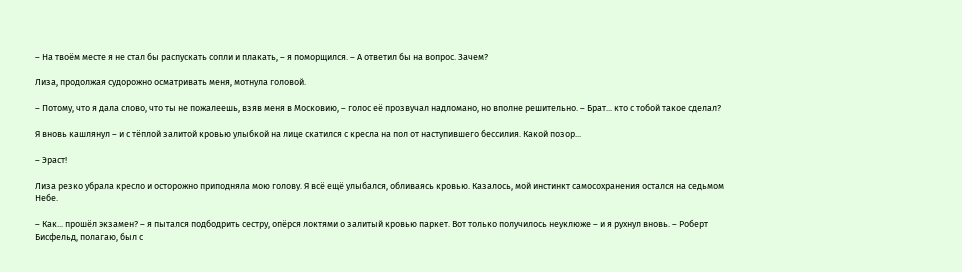– На твоём месте я не стал бы распускать сопли и плакать, – я поморщился. – А ответил бы на вопрос. Зачем?

Лиза, продолжая судорожно осматривать меня, мотнула головой.

– Потому, что я дала слово, что ты не пожалеешь, взяв меня в Московию, – голос её прозвучал надломано, но вполне решительно. – Брат... кто с тобой такое сделал?

Я вновь кашлянул – и с тёплой залитой кровью улыбкой на лице скатился с кресла на пол от наступившего бессилия. Какой позор...

– Эраст!

Лиза резко убрала кресло и осторожно приподняла мою голову. Я всё ещё улыбался, обливаясь кровью. Казалось, мой инстинкт самосохранения остался на седьмом Небе.

– Как... прошёл экзамен? – я пытался подбодрить сестру, опёрся локтями о залитый кровью паркет. Вот только получилось неуклюже – и я рухнул вновь. – Роберт Бисфельд, полагаю, был с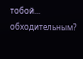тобой... обходительным?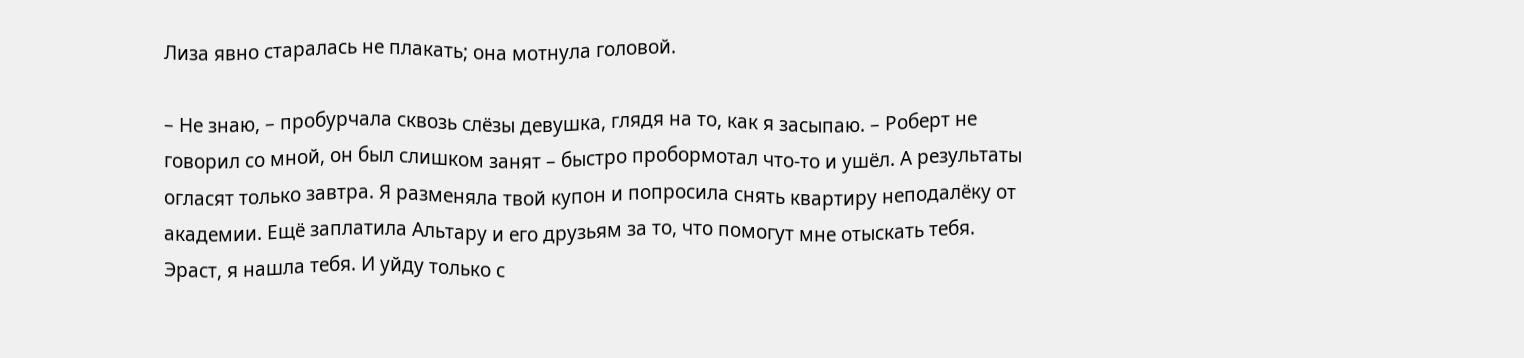Лиза явно старалась не плакать; она мотнула головой.

– Не знаю, – пробурчала сквозь слёзы девушка, глядя на то, как я засыпаю. – Роберт не говорил со мной, он был слишком занят – быстро пробормотал что-то и ушёл. А результаты огласят только завтра. Я разменяла твой купон и попросила снять квартиру неподалёку от академии. Ещё заплатила Альтару и его друзьям за то, что помогут мне отыскать тебя. Эраст, я нашла тебя. И уйду только с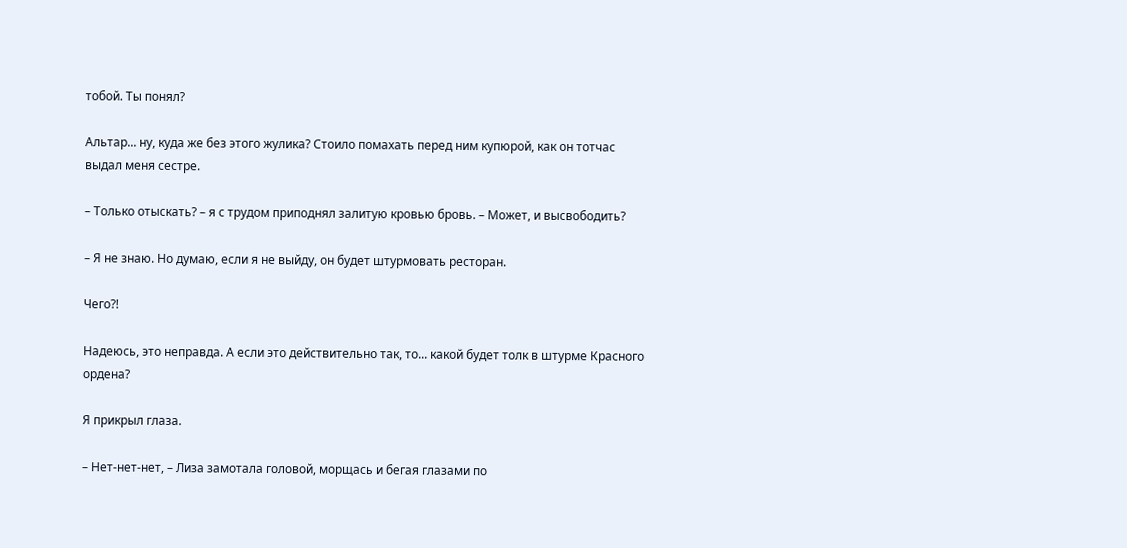тобой. Ты понял?

Альтар... ну, куда же без этого жулика? Стоило помахать перед ним купюрой, как он тотчас выдал меня сестре.

– Только отыскать? – я с трудом приподнял залитую кровью бровь. – Может, и высвободить?

– Я не знаю. Но думаю, если я не выйду, он будет штурмовать ресторан.

Чего?!

Надеюсь, это неправда. А если это действительно так, то... какой будет толк в штурме Красного ордена?

Я прикрыл глаза.

– Нет-нет-нет, – Лиза замотала головой, морщась и бегая глазами по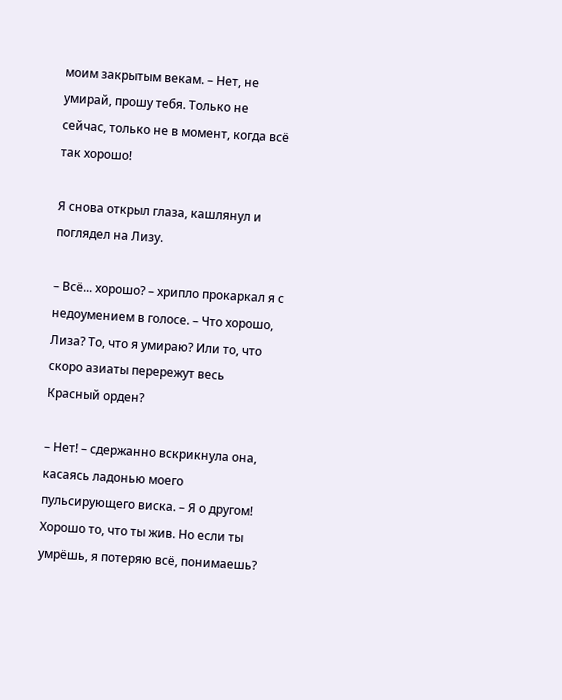моим закрытым векам. – Нет, не умирай, прошу тебя. Только не сейчас, только не в момент, когда всё так хорошо!

Я снова открыл глаза, кашлянул и поглядел на Лизу.

– Всё... хорошо? – хрипло прокаркал я с недоумением в голосе. – Что хорошо, Лиза? То, что я умираю? Или то, что скоро азиаты перережут весь Красный орден?

– Нет! – сдержанно вскрикнула она, касаясь ладонью моего пульсирующего виска. – Я о другом! Хорошо то, что ты жив. Но если ты умрёшь, я потеряю всё, понимаешь?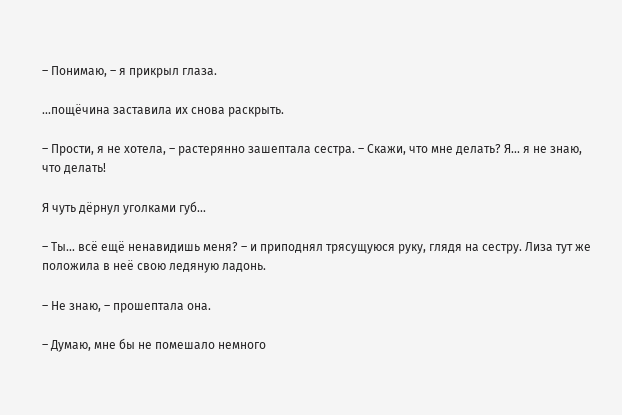– Понимаю, – я прикрыл глаза.

...пощёчина заставила их снова раскрыть.

– Прости, я не хотела, – растерянно зашептала сестра. – Скажи, что мне делать? Я... я не знаю, что делать!

Я чуть дёрнул уголками губ...

– Ты... всё ещё ненавидишь меня? – и приподнял трясущуюся руку, глядя на сестру. Лиза тут же положила в неё свою ледяную ладонь.

– Не знаю, – прошептала она.

– Думаю, мне бы не помешало немного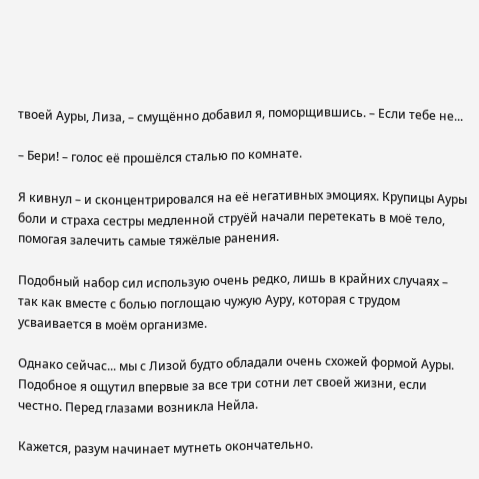твоей Ауры, Лиза, – смущённо добавил я, поморщившись. – Если тебе не...

– Бери! – голос её прошёлся сталью по комнате.

Я кивнул – и сконцентрировался на её негативных эмоциях. Крупицы Ауры боли и страха сестры медленной струёй начали перетекать в моё тело, помогая залечить самые тяжёлые ранения.

Подобный набор сил использую очень редко, лишь в крайних случаях – так как вместе с болью поглощаю чужую Ауру, которая с трудом усваивается в моём организме.

Однако сейчас... мы с Лизой будто обладали очень схожей формой Ауры. Подобное я ощутил впервые за все три сотни лет своей жизни, если честно. Перед глазами возникла Нейла.

Кажется, разум начинает мутнеть окончательно.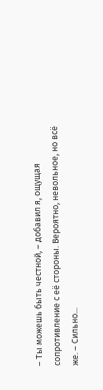– Ты можешь быть честной, – добавил я, ощущая сопротивление с её стороны. Вероятно, невольное, но всё же. – Сильно...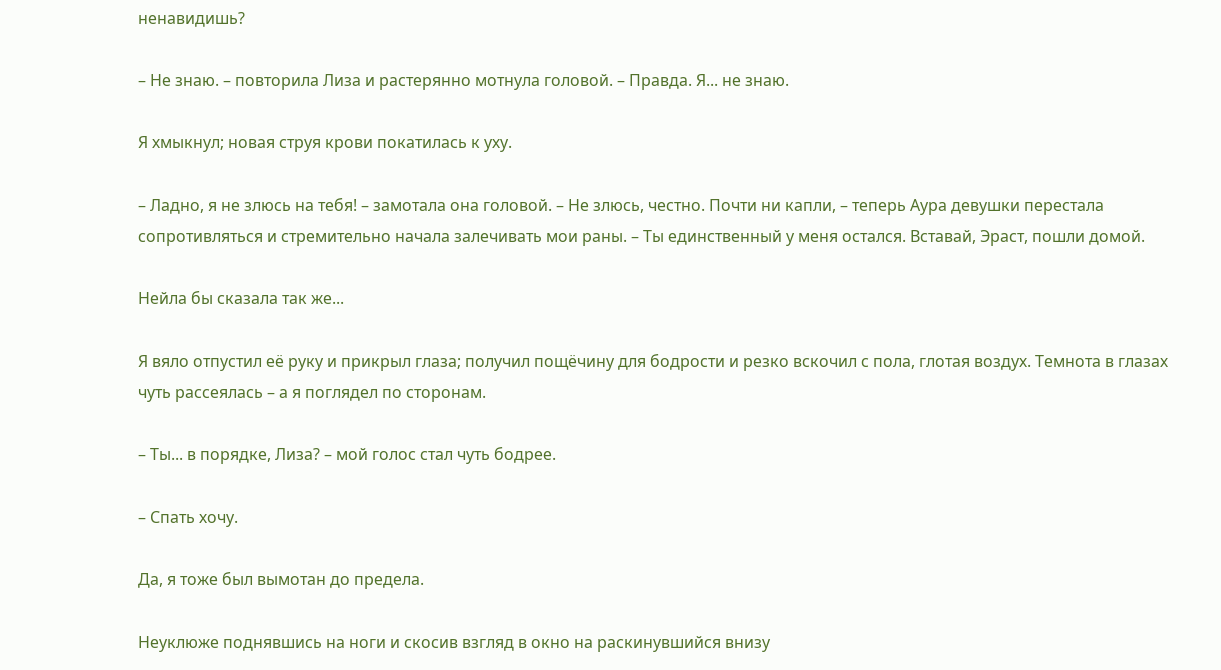ненавидишь?

– Не знаю. – повторила Лиза и растерянно мотнула головой. – Правда. Я... не знаю.

Я хмыкнул; новая струя крови покатилась к уху.

– Ладно, я не злюсь на тебя! – замотала она головой. – Не злюсь, честно. Почти ни капли, – теперь Аура девушки перестала сопротивляться и стремительно начала залечивать мои раны. – Ты единственный у меня остался. Вставай, Эраст, пошли домой.

Нейла бы сказала так же...

Я вяло отпустил её руку и прикрыл глаза; получил пощёчину для бодрости и резко вскочил с пола, глотая воздух. Темнота в глазах чуть рассеялась – а я поглядел по сторонам.

– Ты... в порядке, Лиза? – мой голос стал чуть бодрее.

– Спать хочу.

Да, я тоже был вымотан до предела.

Неуклюже поднявшись на ноги и скосив взгляд в окно на раскинувшийся внизу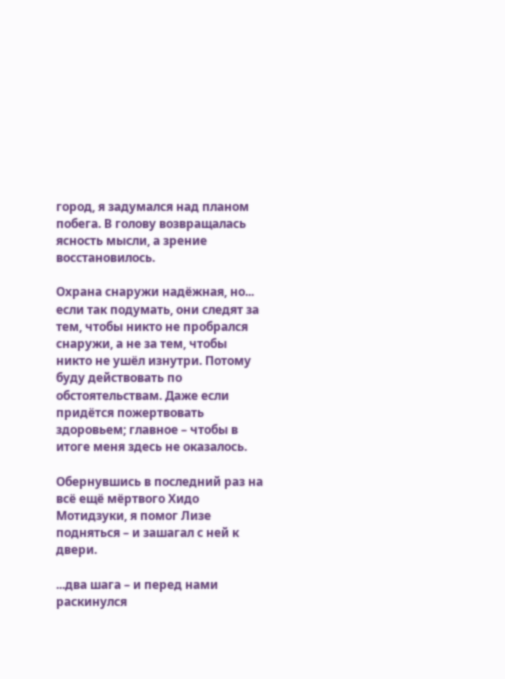город, я задумался над планом побега. В голову возвращалась ясность мысли, а зрение восстановилось.

Охрана снаружи надёжная, но... если так подумать, они следят за тем, чтобы никто не пробрался снаружи, а не за тем, чтобы никто не ушёл изнутри. Потому буду действовать по обстоятельствам. Даже если придётся пожертвовать здоровьем; главное – чтобы в итоге меня здесь не оказалось.

Обернувшись в последний раз на всё ещё мёртвого Хидо Мотидзуки, я помог Лизе подняться – и зашагал с ней к двери.

...два шага – и перед нами раскинулся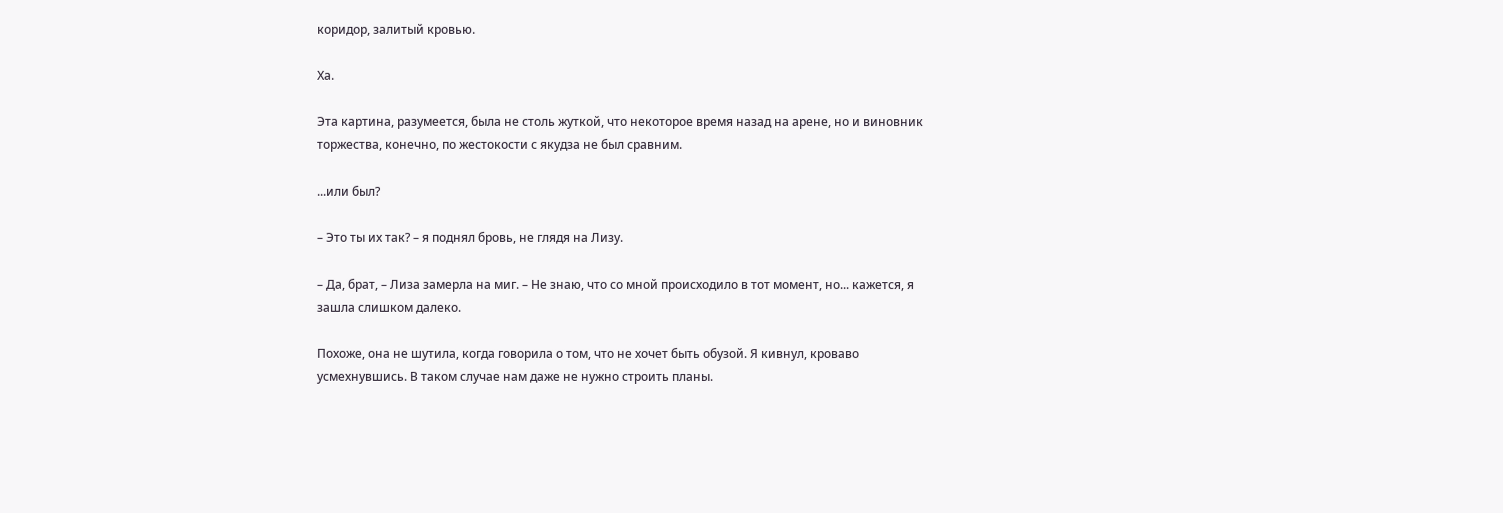коридор, залитый кровью.

Ха.

Эта картина, разумеется, была не столь жуткой, что некоторое время назад на арене, но и виновник торжества, конечно, по жестокости с якудза не был сравним.

...или был?

– Это ты их так? – я поднял бровь, не глядя на Лизу.

– Да, брат, – Лиза замерла на миг. – Не знаю, что со мной происходило в тот момент, но... кажется, я зашла слишком далеко.

Похоже, она не шутила, когда говорила о том, что не хочет быть обузой. Я кивнул, кроваво усмехнувшись. В таком случае нам даже не нужно строить планы.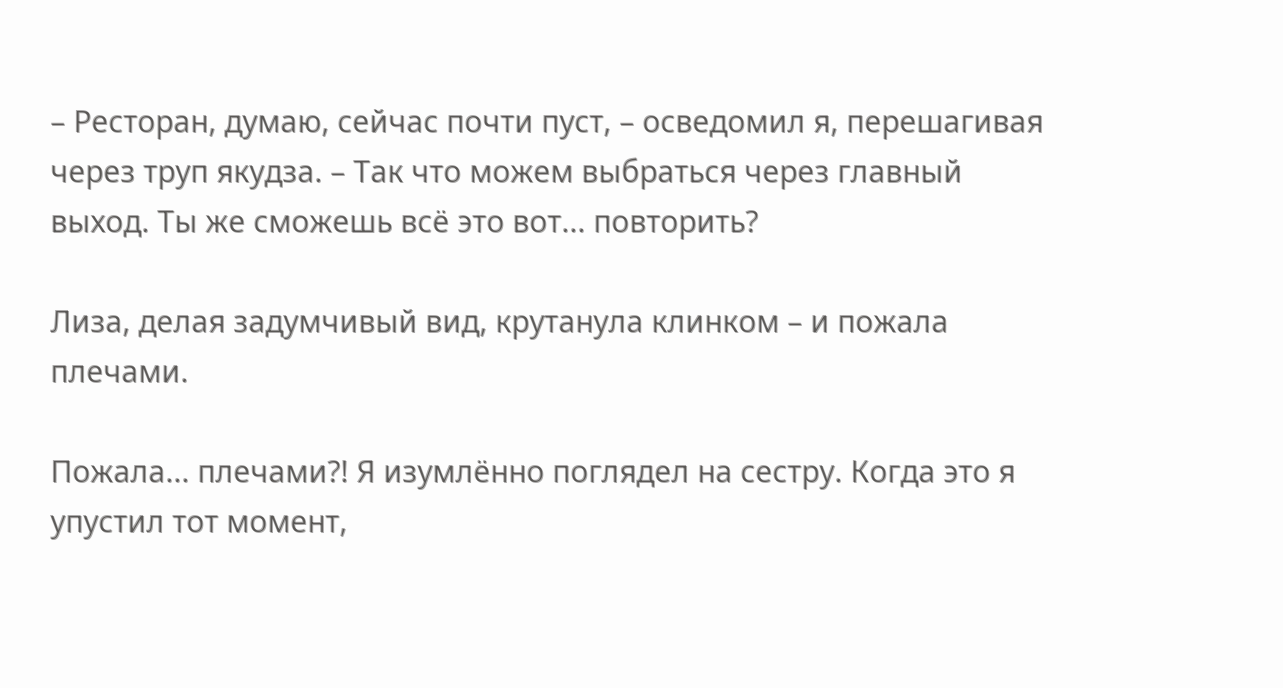– Ресторан, думаю, сейчас почти пуст, – осведомил я, перешагивая через труп якудза. – Так что можем выбраться через главный выход. Ты же сможешь всё это вот... повторить?

Лиза, делая задумчивый вид, крутанула клинком – и пожала плечами.

Пожала... плечами?! Я изумлённо поглядел на сестру. Когда это я упустил тот момент,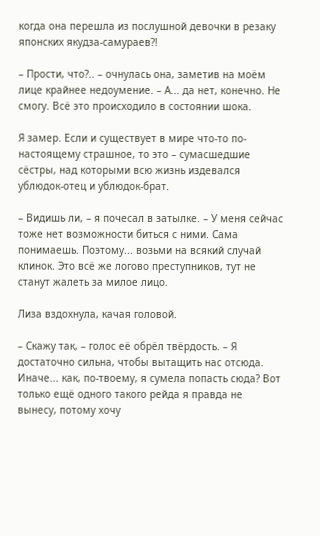когда она перешла из послушной девочки в резаку японских якудза-самураев?!

– Прости, что?.. – очнулась она, заметив на моём лице крайнее недоумение. – А... да нет, конечно. Не смогу. Всё это происходило в состоянии шока.

Я замер. Если и существует в мире что-то по-настоящему страшное, то это – сумасшедшие сёстры, над которыми всю жизнь издевался ублюдок-отец и ублюдок-брат.

– Видишь ли, – я почесал в затылке. – У меня сейчас тоже нет возможности биться с ними. Сама понимаешь. Поэтому... возьми на всякий случай клинок. Это всё же логово преступников, тут не станут жалеть за милое лицо.

Лиза вздохнула, качая головой.

– Скажу так, – голос её обрёл твёрдость. – Я достаточно сильна, чтобы вытащить нас отсюда. Иначе... как, по-твоему, я сумела попасть сюда? Вот только ещё одного такого рейда я правда не вынесу, потому хочу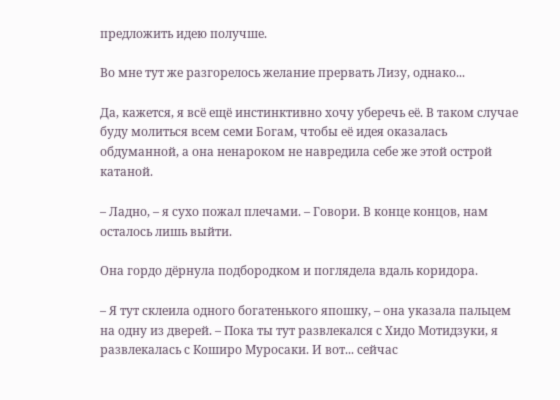предложить идею получше.

Во мне тут же разгорелось желание прервать Лизу, однако...

Да, кажется, я всё ещё инстинктивно хочу уберечь её. В таком случае буду молиться всем семи Богам, чтобы её идея оказалась обдуманной, а она ненароком не навредила себе же этой острой катаной.

– Ладно, – я сухо пожал плечами. – Говори. В конце концов, нам осталось лишь выйти.

Она гордо дёрнула подбородком и поглядела вдаль коридора.

– Я тут склеила одного богатенького япошку, – она указала пальцем на одну из дверей. – Пока ты тут развлекался с Хидо Мотидзуки, я развлекалась с Коширо Муросаки. И вот... сейчас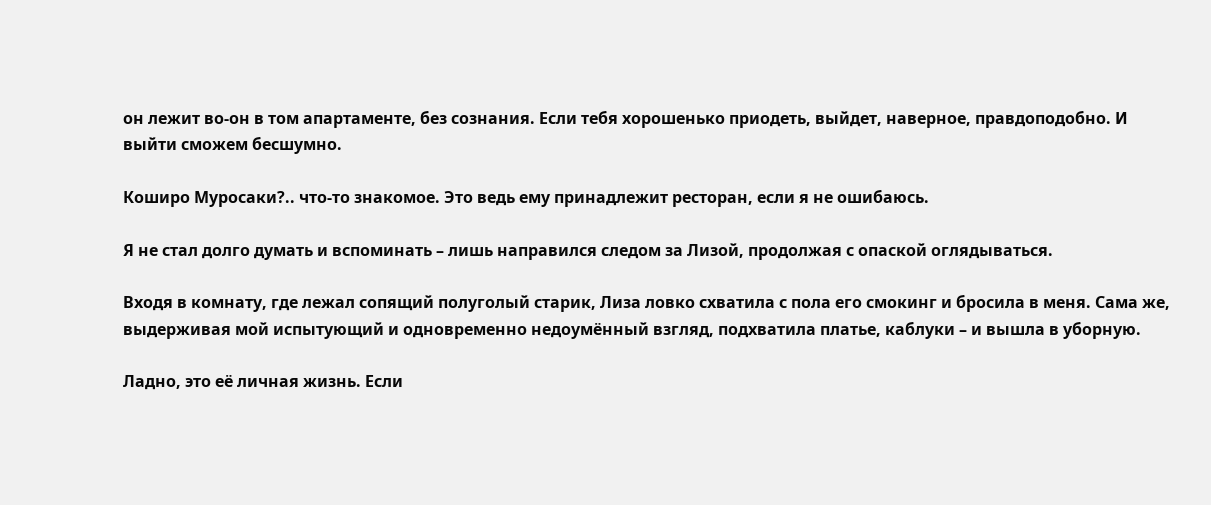он лежит во-он в том апартаменте, без сознания. Если тебя хорошенько приодеть, выйдет, наверное, правдоподобно. И выйти сможем бесшумно.

Коширо Муросаки?.. что-то знакомое. Это ведь ему принадлежит ресторан, если я не ошибаюсь.

Я не стал долго думать и вспоминать – лишь направился следом за Лизой, продолжая с опаской оглядываться.

Входя в комнату, где лежал сопящий полуголый старик, Лиза ловко схватила с пола его смокинг и бросила в меня. Сама же, выдерживая мой испытующий и одновременно недоумённый взгляд, подхватила платье, каблуки – и вышла в уборную.

Ладно, это её личная жизнь. Если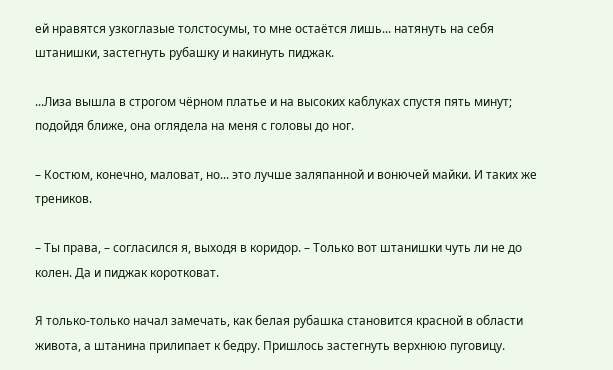ей нравятся узкоглазые толстосумы, то мне остаётся лишь... натянуть на себя штанишки, застегнуть рубашку и накинуть пиджак.

...Лиза вышла в строгом чёрном платье и на высоких каблуках спустя пять минут; подойдя ближе, она оглядела на меня с головы до ног.

– Костюм, конечно, маловат, но... это лучше заляпанной и вонючей майки. И таких же треников.

– Ты права, – согласился я, выходя в коридор. – Только вот штанишки чуть ли не до колен. Да и пиджак коротковат.

Я только-только начал замечать, как белая рубашка становится красной в области живота, а штанина прилипает к бедру. Пришлось застегнуть верхнюю пуговицу.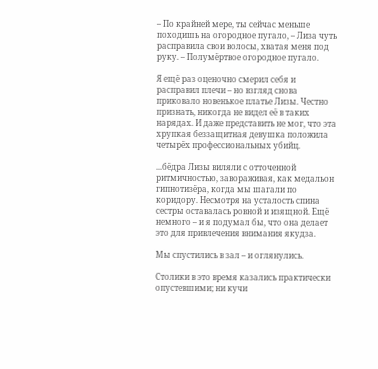– По крайней мере, ты сейчас меньше походишь на огородное пугало, – Лиза чуть расправила свои волосы, хватая меня под руку. – Полумёртвое огородное пугало.

Я ещё раз оценочно смерил себя и расправил плечи – но взгляд снова приковало новенькое платье Лизы. Честно признать, никогда не видел её в таких нарядах. И даже представить не мог, что эта хрупкая беззащитная девушка положила четырёх профессиональных убийц.

...бёдра Лизы виляли с отточенной ритмичностью, завораживая, как медальон гипнотизёра, когда мы шагали по коридору. Несмотря на усталость спина сестры оставалась ровной и изящной. Ещё немного – и я подумал бы, что она делает это для привлечения внимания якудза.

Мы спустились в зал – и оглянулись.

Столики в это время казались практически опустевшими; ни кучи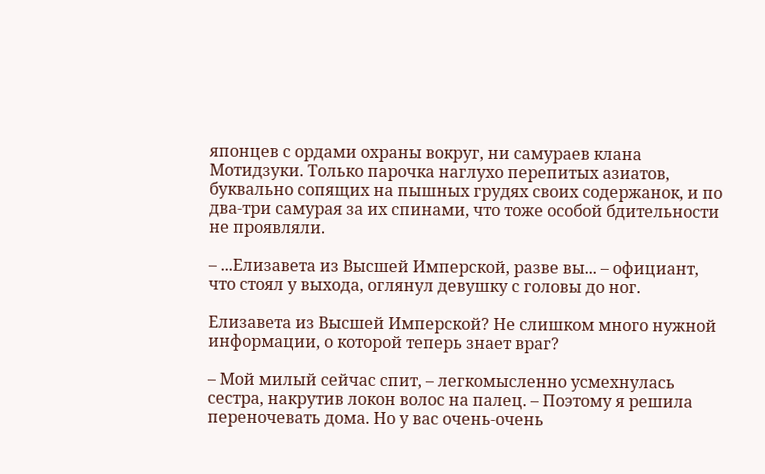японцев с ордами охраны вокруг, ни самураев клана Мотидзуки. Только парочка наглухо перепитых азиатов, буквально сопящих на пышных грудях своих содержанок, и по два-три самурая за их спинами, что тоже особой бдительности не проявляли.

– ...Елизавета из Высшей Имперской, разве вы... – официант, что стоял у выхода, оглянул девушку с головы до ног.

Елизавета из Высшей Имперской? Не слишком много нужной информации, о которой теперь знает враг?

– Мой милый сейчас спит, – легкомысленно усмехнулась сестра, накрутив локон волос на палец. – Поэтому я решила переночевать дома. Но у вас очень-очень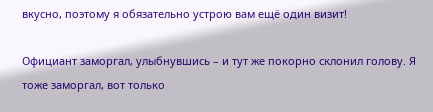вкусно, поэтому я обязательно устрою вам ещё один визит!

Официант заморгал, улыбнувшись – и тут же покорно склонил голову. Я тоже заморгал, вот только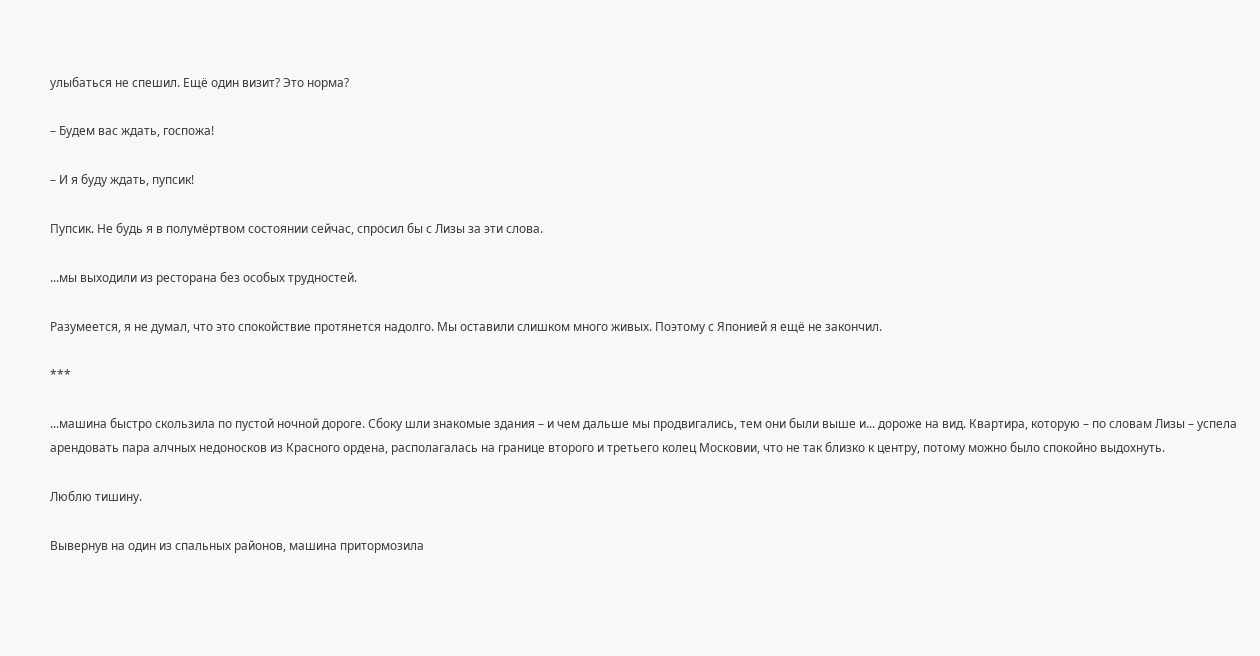улыбаться не спешил. Ещё один визит? Это норма?

– Будем вас ждать, госпожа!

– И я буду ждать, пупсик!

Пупсик. Не будь я в полумёртвом состоянии сейчас, спросил бы с Лизы за эти слова.

...мы выходили из ресторана без особых трудностей.

Разумеется, я не думал, что это спокойствие протянется надолго. Мы оставили слишком много живых. Поэтому с Японией я ещё не закончил.

***

...машина быстро скользила по пустой ночной дороге. Сбоку шли знакомые здания – и чем дальше мы продвигались, тем они были выше и... дороже на вид. Квартира, которую – по словам Лизы – успела арендовать пара алчных недоносков из Красного ордена, располагалась на границе второго и третьего колец Московии, что не так близко к центру, потому можно было спокойно выдохнуть.

Люблю тишину.

Вывернув на один из спальных районов, машина притормозила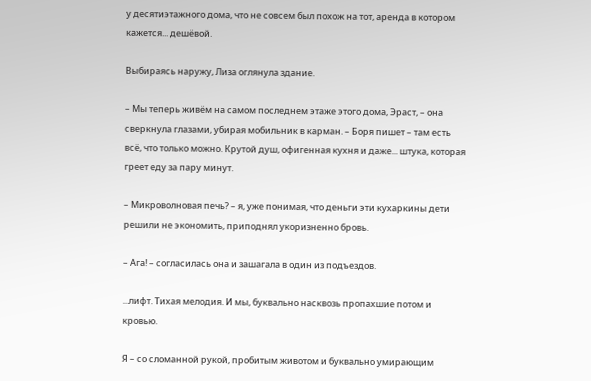у десятиэтажного дома, что не совсем был похож на тот, аренда в котором кажется... дешёвой.

Выбираясь наружу, Лиза оглянула здание.

– Мы теперь живём на самом последнем этаже этого дома, Эраст, – она сверкнула глазами, убирая мобильник в карман. – Боря пишет – там есть всё, что только можно. Крутой душ, офигенная кухня и даже... штука, которая греет еду за пару минут.

– Микроволновая печь? – я, уже понимая, что деньги эти кухаркины дети решили не экономить, приподнял укоризненно бровь.

– Ага! – согласилась она и зашагала в один из подъездов.

...лифт. Тихая мелодия. И мы, буквально насквозь пропахшие потом и кровью.

Я – со сломанной рукой, пробитым животом и буквально умирающим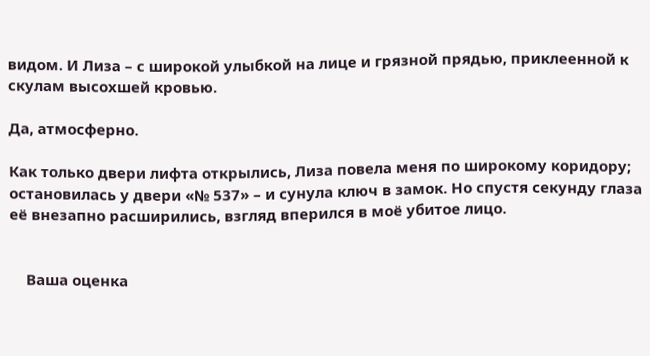видом. И Лиза – с широкой улыбкой на лице и грязной прядью, приклеенной к скулам высохшей кровью.

Да, атмосферно.

Как только двери лифта открылись, Лиза повела меня по широкому коридору; остановилась у двери «№ 537» – и сунула ключ в замок. Но спустя секунду глаза её внезапно расширились, взгляд вперился в моё убитое лицо.


    Ваша оценка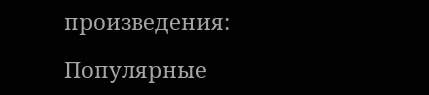произведения:

Популярные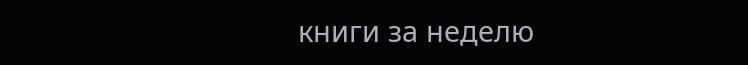книги за неделю